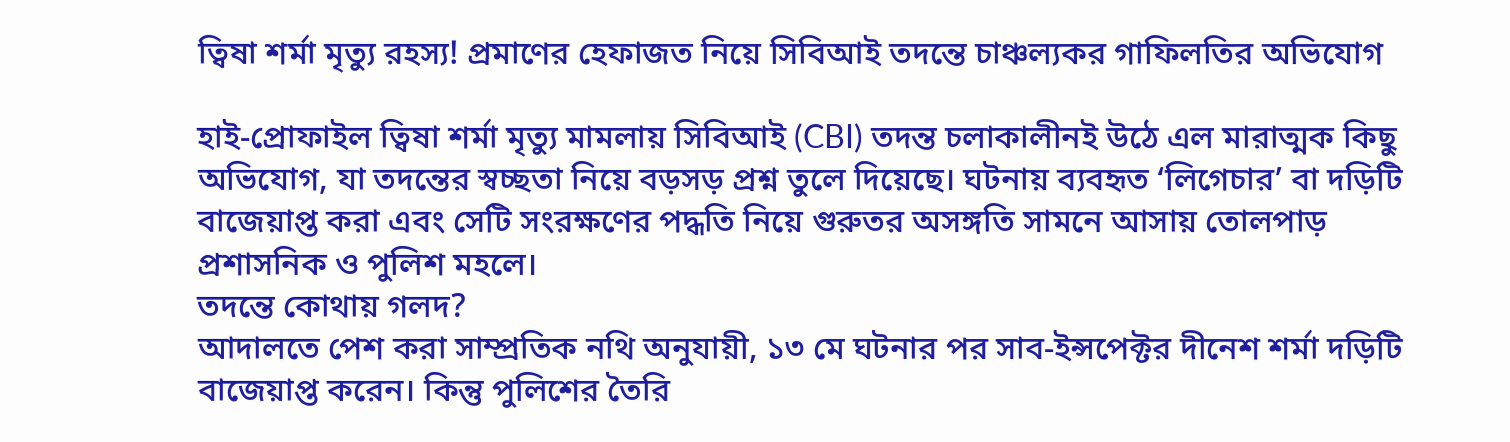ত্বিষা শর্মা মৃত্যু রহস্য! প্রমাণের হেফাজত নিয়ে সিবিআই তদন্তে চাঞ্চল্যকর গাফিলতির অভিযোগ

হাই-প্রোফাইল ত্বিষা শর্মা মৃত্যু মামলায় সিবিআই (CBI) তদন্ত চলাকালীনই উঠে এল মারাত্মক কিছু অভিযোগ, যা তদন্তের স্বচ্ছতা নিয়ে বড়সড় প্রশ্ন তুলে দিয়েছে। ঘটনায় ব্যবহৃত ‘লিগেচার’ বা দড়িটি বাজেয়াপ্ত করা এবং সেটি সংরক্ষণের পদ্ধতি নিয়ে গুরুতর অসঙ্গতি সামনে আসায় তোলপাড় প্রশাসনিক ও পুলিশ মহলে।
তদন্তে কোথায় গলদ?
আদালতে পেশ করা সাম্প্রতিক নথি অনুযায়ী, ১৩ মে ঘটনার পর সাব-ইন্সপেক্টর দীনেশ শর্মা দড়িটি বাজেয়াপ্ত করেন। কিন্তু পুলিশের তৈরি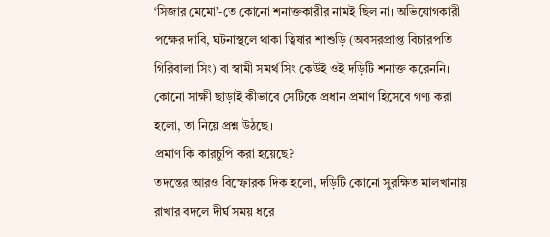‘সিজার মেমো’-তে কোনো শনাক্তকারীর নামই ছিল না। অভিযোগকারী পক্ষের দাবি, ঘটনাস্থলে থাকা ত্বিষার শাশুড়ি (অবসরপ্রাপ্ত বিচারপতি গিরিবালা সিং) বা স্বামী সমর্থ সিং কেউই ওই দড়িটি শনাক্ত করেননি। কোনো সাক্ষী ছাড়াই কীভাবে সেটিকে প্রধান প্রমাণ হিসেবে গণ্য করা হলো, তা নিয়ে প্রশ্ন উঠছে।
প্রমাণ কি কারচুপি করা হয়েছে?
তদন্তের আরও বিস্ফোরক দিক হলো, দড়িটি কোনো সুরক্ষিত মালখানায় রাখার বদলে দীর্ঘ সময় ধরে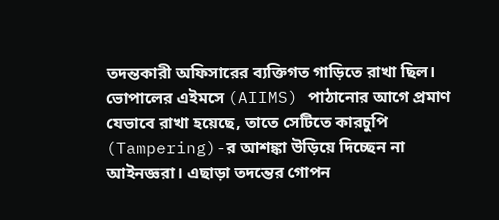তদন্তকারী অফিসারের ব্যক্তিগত গাড়িতে রাখা ছিল। ভোপালের এইমসে (AIIMS) পাঠানোর আগে প্রমাণ যেভাবে রাখা হয়েছে, তাতে সেটিতে কারচুপি (Tampering)-র আশঙ্কা উড়িয়ে দিচ্ছেন না আইনজ্ঞরা। এছাড়া তদন্তের গোপন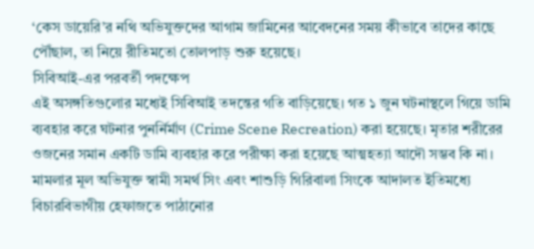‘কেস ডায়েরি’র নথি অভিযুক্তদের আগাম জামিনের আবেদনের সময় কীভাবে তাদের কাছে পৌঁছাল, তা নিয়ে রীতিমতো তোলপাড় শুরু হয়েছে।
সিবিআই-এর পরবর্তী পদক্ষেপ
এই অসঙ্গতিগুলোর মধ্যেই সিবিআই তদন্তের গতি বাড়িয়েছে। গত ১ জুন ঘটনাস্থলে গিয়ে ডামি ব্যবহার করে ঘটনার পুনর্নির্মাণ (Crime Scene Recreation) করা হয়েছে। মৃতার শরীরের ওজনের সমান একটি ডামি ব্যবহার করে পরীক্ষা করা হয়েছে আত্মহত্যা আদৌ সম্ভব কি না। মামলার মূল অভিযুক্ত স্বামী সমর্থ সিং এবং শাশুড়ি গিরিবালা সিংকে আদালত ইতিমধ্যে বিচারবিভাগীয় হেফাজতে পাঠানোর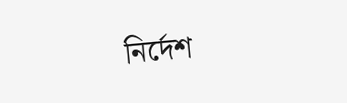নির্দেশ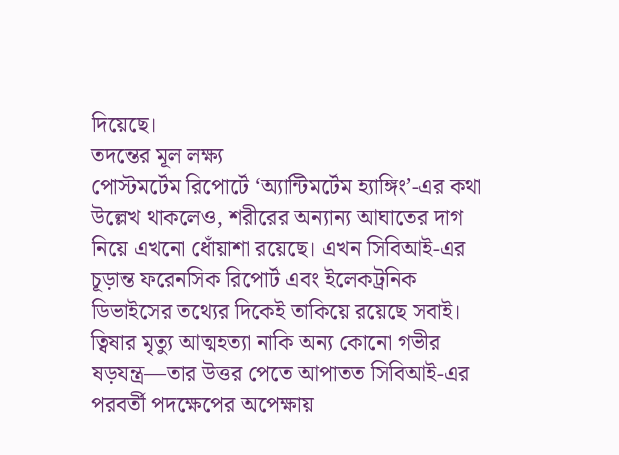দিয়েছে।
তদন্তের মূল লক্ষ্য
পোস্টমর্টেম রিপোর্টে ‘অ্যান্টিমর্টেম হ্যাঙ্গিং’-এর কথা উল্লেখ থাকলেও, শরীরের অন্যান্য আঘাতের দাগ নিয়ে এখনো ধোঁয়াশা রয়েছে। এখন সিবিআই-এর চূড়ান্ত ফরেনসিক রিপোর্ট এবং ইলেকট্রনিক ডিভাইসের তথ্যের দিকেই তাকিয়ে রয়েছে সবাই। ত্বিষার মৃত্যু আত্মহত্যা নাকি অন্য কোনো গভীর ষড়যন্ত্র—তার উত্তর পেতে আপাতত সিবিআই-এর পরবর্তী পদক্ষেপের অপেক্ষায়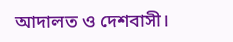আদালত ও দেশবাসী।